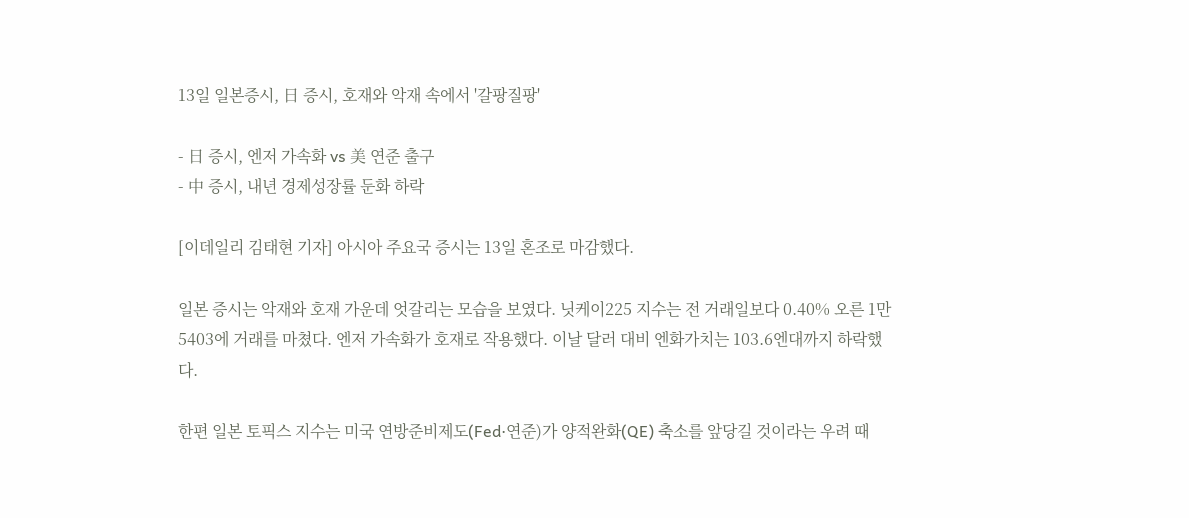13일 일본증시, 日 증시, 호재와 악재 속에서 '갈팡질팡'

- 日 증시, 엔저 가속화 vs 美 연준 출구
- 中 증시, 내년 경제성장률 둔화 하락

[이데일리 김태현 기자] 아시아 주요국 증시는 13일 혼조로 마감했다.

일본 증시는 악재와 호재 가운데 엇갈리는 모습을 보였다. 닛케이225 지수는 전 거래일보다 0.40% 오른 1만5403에 거래를 마쳤다. 엔저 가속화가 호재로 작용했다. 이날 달러 대비 엔화가치는 103.6엔대까지 하락했다.

한편 일본 토픽스 지수는 미국 연방준비제도(Fed·연준)가 양적완화(QE) 축소를 앞당길 것이라는 우려 때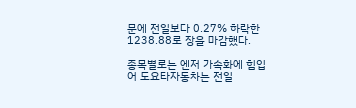문에 전일보다 0.27% 하락한 1238.88로 장을 마감했다.

종목별로는 엔저 가속화에 힘입어 도요타자동차는 전일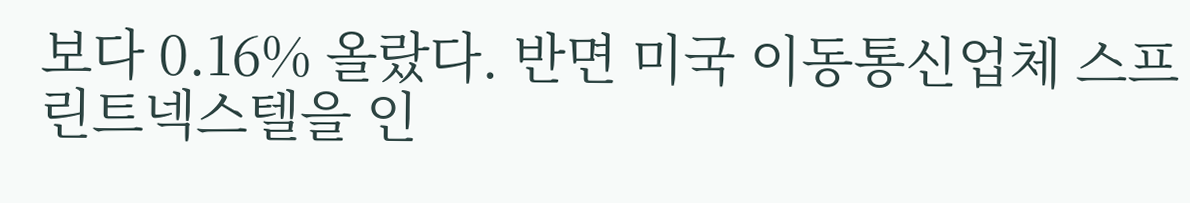보다 0.16% 올랐다. 반면 미국 이동통신업체 스프린트넥스텔을 인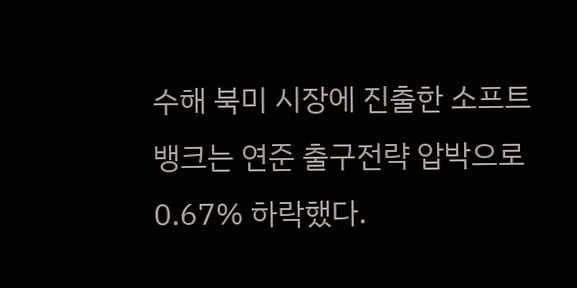수해 북미 시장에 진출한 소프트뱅크는 연준 출구전략 압박으로 0.67% 하락했다.